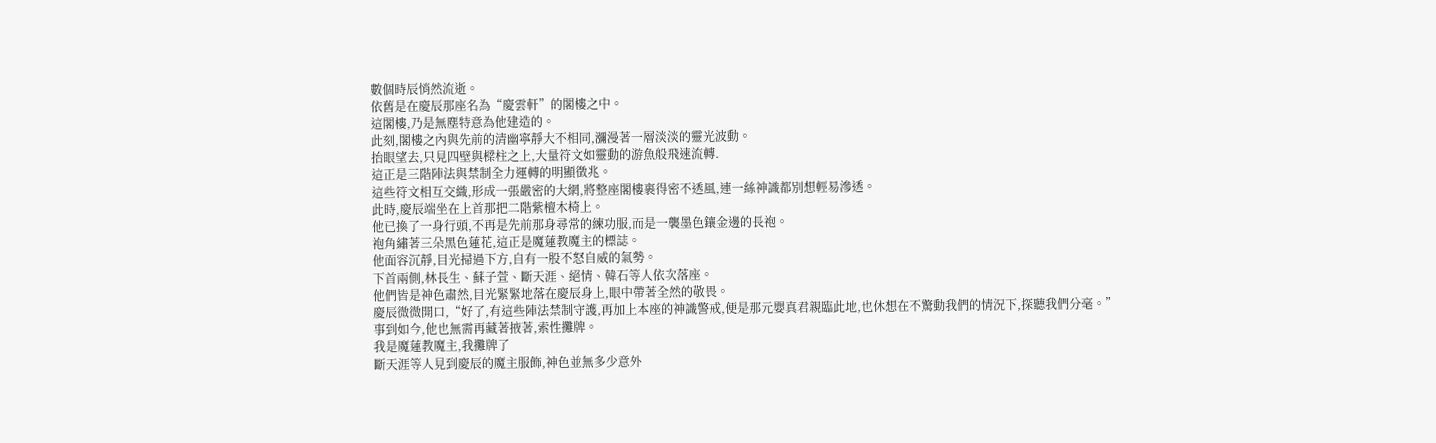數個時辰悄然流逝。
依舊是在慶辰那座名為“慶雲軒”的閣樓之中。
這閣樓,乃是無塵特意為他建造的。
此刻,閣樓之內與先前的清幽寧靜大不相同,瀰漫著一層淡淡的靈光波動。
抬眼望去,只見四壁與樑柱之上,大量符文如靈動的游魚般飛速流轉.
這正是三階陣法與禁制全力運轉的明顯徵兆。
這些符文相互交織,形成一張嚴密的大網,將整座閣樓裹得密不透風,連一絲神識都別想輕易滲透。
此時,慶辰端坐在上首那把二階紫檀木椅上。
他已換了一身行頭,不再是先前那身尋常的練功服,而是一襲墨色鑲金邊的長袍。
袍角繡著三朵黑色蓮花,這正是魔蓮教魔主的標誌。
他面容沉靜,目光掃過下方,自有一股不怒自威的氣勢。
下首兩側,林長生、蘇子萱、斷天涯、絕情、韓石等人依次落座。
他們皆是神色肅然,目光緊緊地落在慶辰身上,眼中帶著全然的敬畏。
慶辰微微開口,“好了,有這些陣法禁制守護,再加上本座的神識警戒,便是那元嬰真君親臨此地,也休想在不驚動我們的情況下,探聽我們分毫。”
事到如今,他也無需再藏著掖著,索性攤牌。
我是魔蓮教魔主,我攤牌了
斷天涯等人見到慶辰的魔主服飾,神色並無多少意外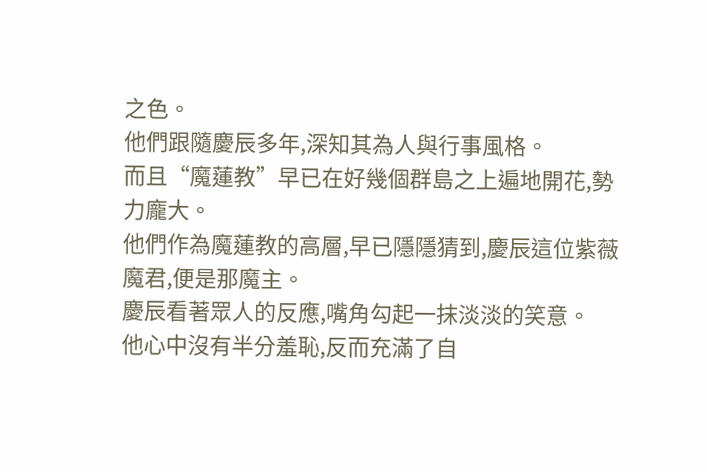之色。
他們跟隨慶辰多年,深知其為人與行事風格。
而且“魔蓮教”早已在好幾個群島之上遍地開花,勢力龐大。
他們作為魔蓮教的高層,早已隱隱猜到,慶辰這位紫薇魔君,便是那魔主。
慶辰看著眾人的反應,嘴角勾起一抹淡淡的笑意。
他心中沒有半分羞恥,反而充滿了自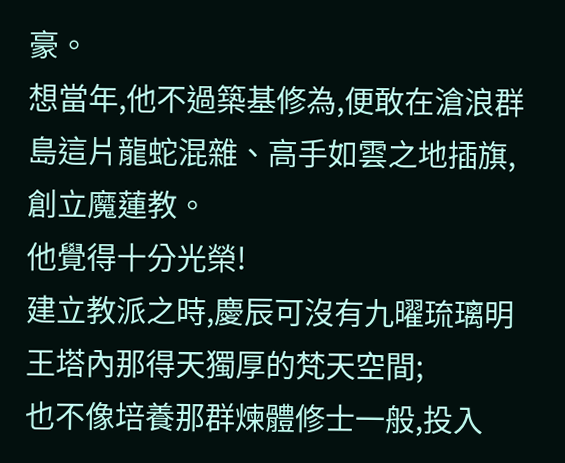豪。
想當年,他不過築基修為,便敢在滄浪群島這片龍蛇混雜、高手如雲之地插旗,創立魔蓮教。
他覺得十分光榮!
建立教派之時,慶辰可沒有九曜琉璃明王塔內那得天獨厚的梵天空間;
也不像培養那群煉體修士一般,投入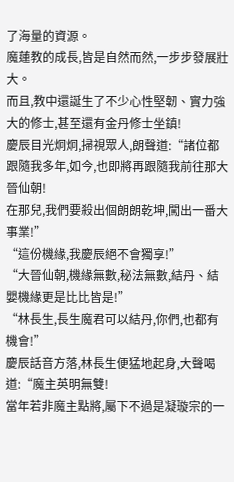了海量的資源。
魔蓮教的成長,皆是自然而然,一步步發展壯大。
而且,教中還誕生了不少心性堅韌、實力強大的修士,甚至還有金丹修士坐鎮!
慶辰目光炯炯,掃視眾人,朗聲道:“諸位都跟隨我多年,如今,也即將再跟隨我前往那大晉仙朝!
在那兒,我們要殺出個朗朗乾坤,闖出一番大事業!”
“這份機緣,我慶辰絕不會獨享!”
“大晉仙朝,機緣無數,秘法無數,結丹、結嬰機緣更是比比皆是!”
“林長生,長生魔君可以結丹,你們,也都有機會!”
慶辰話音方落,林長生便猛地起身,大聲喝道:“魔主英明無雙!
當年若非魔主點將,屬下不過是凝璇宗的一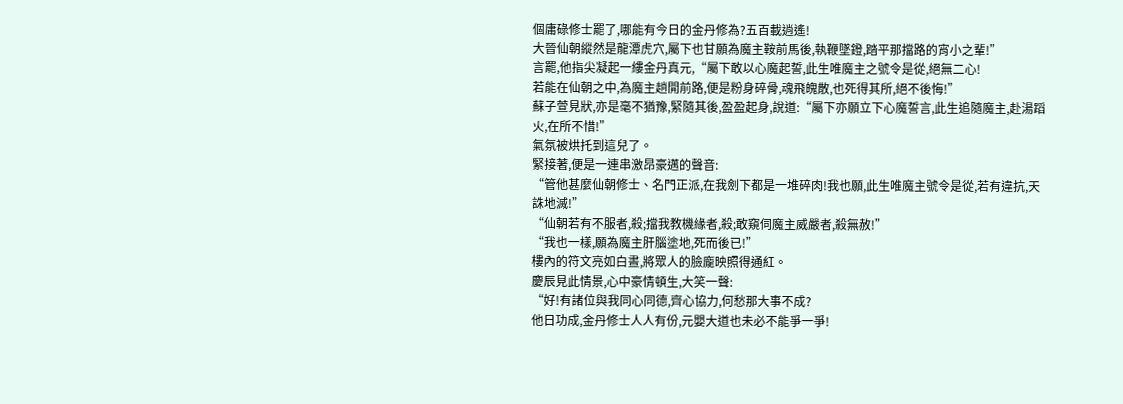個庸碌修士罷了,哪能有今日的金丹修為?五百載逍遙!
大晉仙朝縱然是龍潭虎穴,屬下也甘願為魔主鞍前馬後,執鞭墜鐙,踏平那擋路的宵小之輩!”
言罷,他指尖凝起一縷金丹真元,“屬下敢以心魔起誓,此生唯魔主之號令是從,絕無二心!
若能在仙朝之中,為魔主趟開前路,便是粉身碎骨,魂飛魄散,也死得其所,絕不後悔!”
蘇子萱見狀,亦是毫不猶豫,緊隨其後,盈盈起身,說道:“屬下亦願立下心魔誓言,此生追隨魔主,赴湯蹈火,在所不惜!”
氣氛被烘托到這兒了。
緊接著,便是一連串激昂豪邁的聲音:
“管他甚麼仙朝修士、名門正派,在我劍下都是一堆碎肉!我也願,此生唯魔主號令是從,若有違抗,天誅地滅!”
“仙朝若有不服者,殺;擋我教機緣者,殺;敢窺伺魔主威嚴者,殺無赦!”
“我也一樣,願為魔主肝腦塗地,死而後已!”
樓內的符文亮如白晝,將眾人的臉龐映照得通紅。
慶辰見此情景,心中豪情頓生,大笑一聲:
“好!有諸位與我同心同德,齊心協力,何愁那大事不成?
他日功成,金丹修士人人有份,元嬰大道也未必不能爭一爭!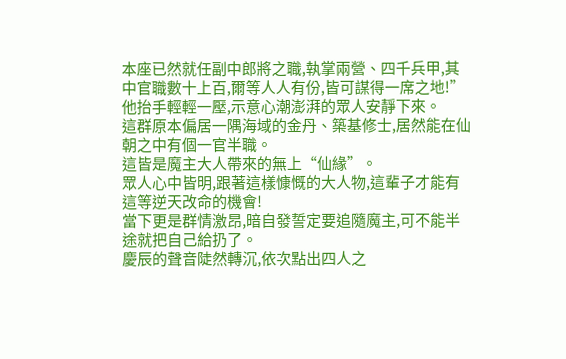本座已然就任副中郎將之職,執掌兩營、四千兵甲,其中官職數十上百,爾等人人有份,皆可謀得一席之地!”
他抬手輕輕一壓,示意心潮澎湃的眾人安靜下來。
這群原本偏居一隅海域的金丹、築基修士,居然能在仙朝之中有個一官半職。
這皆是魔主大人帶來的無上“仙緣”。
眾人心中皆明,跟著這樣慷慨的大人物,這輩子才能有這等逆天改命的機會!
當下更是群情激昂,暗自發誓定要追隨魔主,可不能半途就把自己給扔了。
慶辰的聲音陡然轉沉,依次點出四人之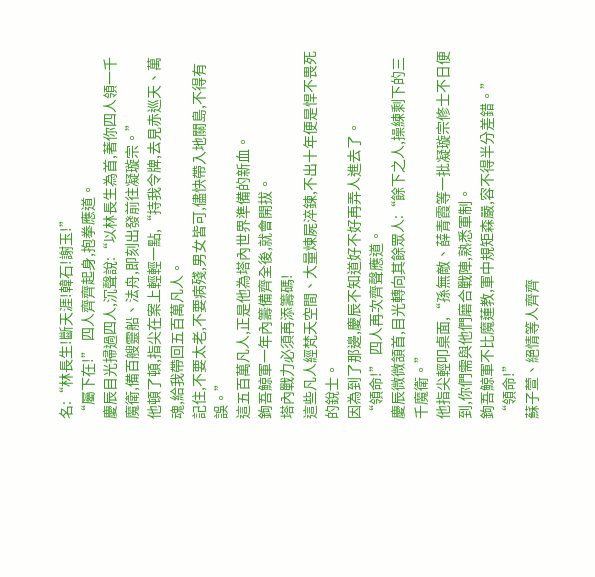名:“林長生!斷天涯!韓石!謝玉!”
“屬下在!” 四人齊齊起身,抱拳應道。
慶辰目光掃過四人,沉聲說:“以林長生為首,著你四人領一千魔衛,備百艘靈船、法舟,即刻出發前往凝璇宗。”
他頓了頓,指尖在案上輕輕一點,“持我令牌,去見赤巡天、萬魂,給我帶回五百萬凡人。
記住,不要太老,不要病殘,男女皆可,儘快帶入地關島,不得有誤。”
這五百萬凡人,正是他為塔內世界準備的新血。
鉤吾鯨軍一年內籌備齊全後,就會開拔。
塔內戰力必須再添籌碼!
這些凡人經梵天空間、大量煉屍淬鍊,不出十年便是悍不畏死的銳士。
因為到了那邊,慶辰不知道好不好再弄人進去了。
“領命!” 四人再次齊聲應道。
慶辰微微頷首,目光轉向其餘眾人:“餘下之人,操練剩下的三千魔衛。”
他指尖輕叩桌面,“孫無敵、薛青霞等一批凝璇宗修士不日便到,你們需與他們磨合戰陣,熟悉軍制。
鉤吾鯨軍不比魔蓮教,軍中規矩森嚴,容不得半分差錯。”
“領命!”
蘇子萱、絕情等人齊齊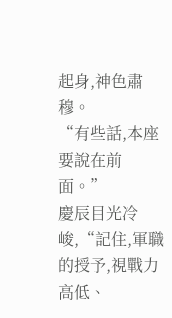起身,神色肅穆。
“有些話,本座要說在前面。”
慶辰目光冷峻,“記住,軍職的授予,視戰力高低、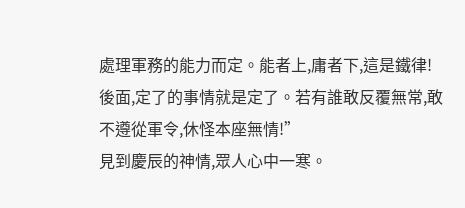處理軍務的能力而定。能者上,庸者下,這是鐵律!
後面,定了的事情就是定了。若有誰敢反覆無常,敢不遵從軍令,休怪本座無情!”
見到慶辰的神情,眾人心中一寒。